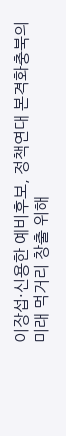이장섭·신용한 예비후보, 정책연대 본격화충북의 미래 먹거리 창출 위해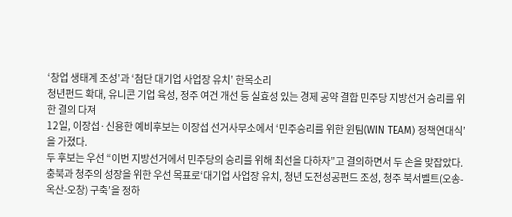‘창업 생태계 조성’과 ‘첨단 대기업 사업장 유치’ 한목소리
청년펀드 확대, 유니콘 기업 육성, 정주 여건 개선 등 실효성 있는 경제 공약 결합 민주당 지방선거 승리를 위한 결의 다져
12일, 이장섭·신용한 예비후보는 이장섭 선거사무소에서 ‘민주승리를 위한 윈팀(WIN TEAM) 정책연대식’을 가졌다.
두 후보는 우선 “이번 지방선거에서 민주당의 승리를 위해 최선을 다하자”고 결의하면서 두 손을 맞잡았다.
충북과 청주의 성장을 위한 우선 목표로‘대기업 사업장 유치, 청년 도전성공펀드 조성, 청주 북서벨트(오송-옥산-오창) 구축’을 정하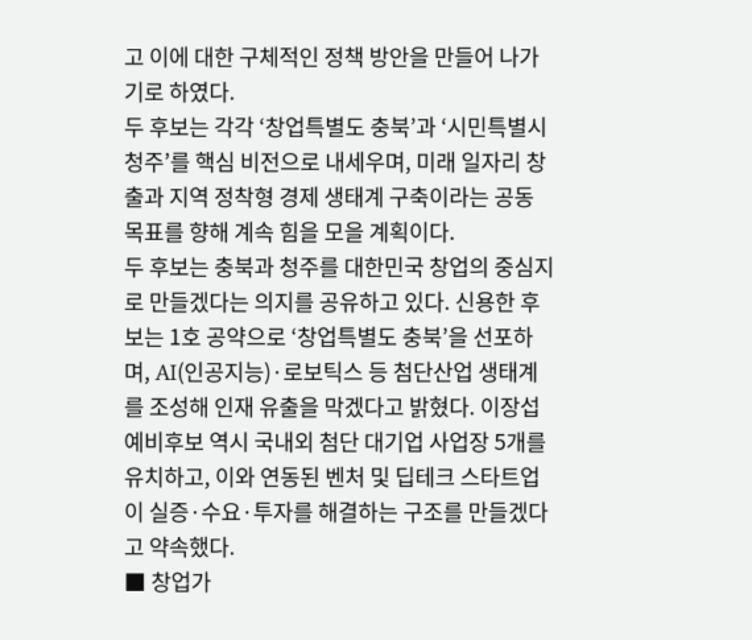고 이에 대한 구체적인 정책 방안을 만들어 나가기로 하였다.
두 후보는 각각 ‘창업특별도 충북’과 ‘시민특별시 청주’를 핵심 비전으로 내세우며, 미래 일자리 창출과 지역 정착형 경제 생태계 구축이라는 공동 목표를 향해 계속 힘을 모을 계획이다.
두 후보는 충북과 청주를 대한민국 창업의 중심지로 만들겠다는 의지를 공유하고 있다. 신용한 후보는 1호 공약으로 ‘창업특별도 충북’을 선포하며, AI(인공지능)·로보틱스 등 첨단산업 생태계를 조성해 인재 유출을 막겠다고 밝혔다. 이장섭 예비후보 역시 국내외 첨단 대기업 사업장 5개를 유치하고, 이와 연동된 벤처 및 딥테크 스타트업이 실증·수요·투자를 해결하는 구조를 만들겠다고 약속했다.
■ 창업가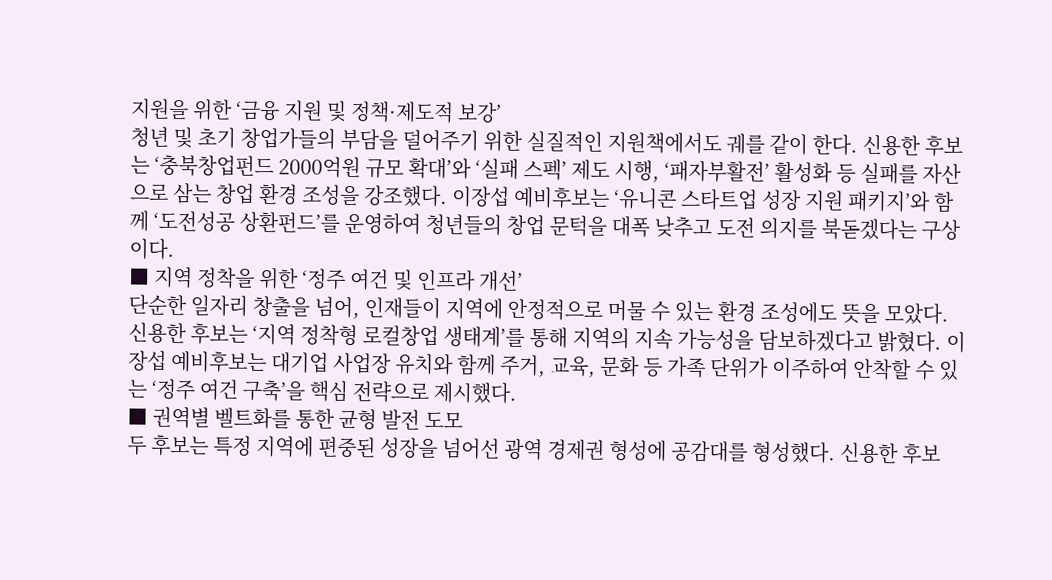지원을 위한 ‘금융 지원 및 정책·제도적 보강’
청년 및 초기 창업가들의 부담을 덜어주기 위한 실질적인 지원책에서도 궤를 같이 한다. 신용한 후보는 ‘충북창업펀드 2000억원 규모 확대’와 ‘실패 스펙’ 제도 시행, ‘패자부활전’ 활성화 등 실패를 자산으로 삼는 창업 환경 조성을 강조했다. 이장섭 예비후보는 ‘유니콘 스타트업 성장 지원 패키지’와 함께 ‘도전성공 상환펀드’를 운영하여 청년들의 창업 문턱을 대폭 낮추고 도전 의지를 북돋겠다는 구상이다.
■ 지역 정착을 위한 ‘정주 여건 및 인프라 개선’
단순한 일자리 창출을 넘어, 인재들이 지역에 안정적으로 머물 수 있는 환경 조성에도 뜻을 모았다. 신용한 후보는 ‘지역 정착형 로컬창업 생태계’를 통해 지역의 지속 가능성을 담보하겠다고 밝혔다. 이장섭 예비후보는 대기업 사업장 유치와 함께 주거, 교육, 문화 등 가족 단위가 이주하여 안착할 수 있는 ‘정주 여건 구축’을 핵심 전략으로 제시했다.
■ 권역별 벨트화를 통한 균형 발전 도모
두 후보는 특정 지역에 편중된 성장을 넘어선 광역 경제권 형성에 공감대를 형성했다. 신용한 후보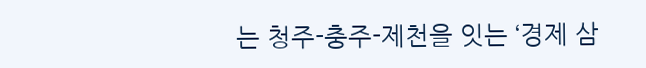는 청주-충주-제천을 잇는 ‘경제 삼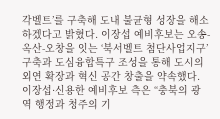각벨트’를 구축해 도내 불균형 성장을 해소하겠다고 밝혔다. 이장섭 예비후보는 오송-옥산-오창을 잇는 ‘북서벨트 첨단사업지구’ 구축과 도심융합특구 조성을 통해 도시의 외연 확장과 혁신 공간 창출을 약속했다. 이장섭·신용한 예비후보 측은 “충북의 광역 행정과 청주의 기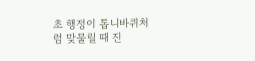초 행정이 톱니바퀴처럼 맞물릴 때 진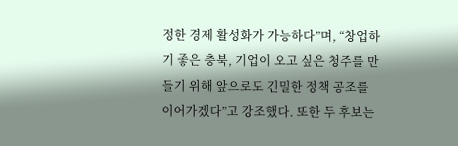정한 경제 활성화가 가능하다”며, “창업하기 좋은 충북, 기업이 오고 싶은 청주를 만들기 위해 앞으로도 긴밀한 정책 공조를 이어가겠다”고 강조했다. 또한 두 후보는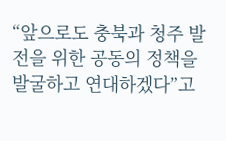“앞으로도 충북과 청주 발전을 위한 공동의 정책을 발굴하고 연대하겠다”고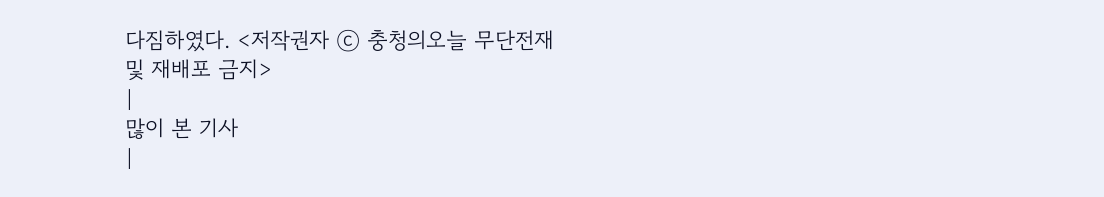다짐하였다. <저작권자 ⓒ 충청의오늘 무단전재 및 재배포 금지>
|
많이 본 기사
|